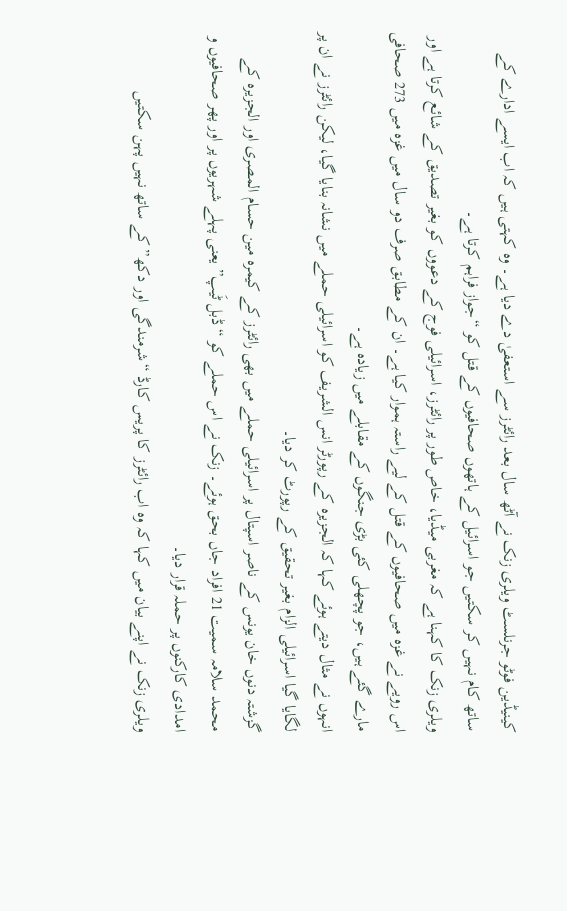کینیڈین فوٹو جرنلسٹ ویلری زنک نے آٹھ سال بعد رائٹرز سے استعفیٰ دے دیا ہے۔ وہ کہتی ہیں کہ اب ایسے ادارے کے ساتھ کام نہیں کر سکتیں جو اسرائیل کے ہاتھوں صحافیوں کے قتل کو “جواز فراہم کرتا ہے۔
ویلری زنک کا کہنا ہے کہ مغربی میڈیا، خاص طور پر رائٹرز، اسرائیلی فوج کے دعووں کو بغیر تصدیق کے شائع کرتا ہے اور اس رویے نے غزہ میں صحافیوں کے قتل کے لیے راستہ ہموار کیا ہے۔ ان کے مطابق صرف دو سال میں غزہ میں 273 صحافی مارے گئے ہیں، جو پچھلی کئی بڑی جنگوں کے مقابلے میں زیادہ ہے۔
انہوں نے مثال دیتے ہوئے کہا کہ الجزیرہ کے رپورٹر انس الشریف کو اسرائیلی حملے میں نشانہ بنایا گیا، لیکن رائٹرز نے ان پر لگایا گیا اسرائیلی الزام بغیر تحقیق کے رپورٹ کر دیا۔
گزشتہ دنوں خان یونس کے ناصر اسپتال پر اسرائیلی حملے میں بھی رائٹرز کے کیمرہ مین حسام المصری اور الجزیرہ کے محمد سلامہ سمیت 21 افراد جاں بحق ہوئے۔ زنک نے اس حملے کو “ڈبل ٹَیپ” یعنی پہلے شہریوں پر اور پھر صحافیوں و امدادی کارکنوں پر حملہ قرار دیا۔
ویلری زنک نے اپنے بیان میں کہا کہ وہ اب رائٹرز کا پریس کارڈ “شرمندگی اور دکھ” کے ساتھ نہیں پہن سکتیں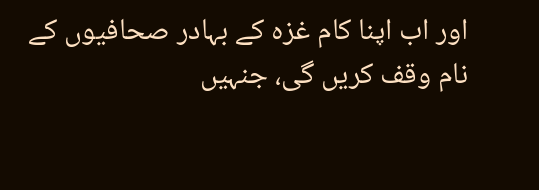اور اب اپنا کام غزہ کے بہادر صحافیوں کے نام وقف کریں گی، جنہیں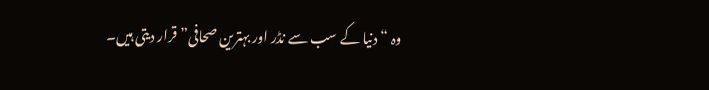وہ “دنیا کے سب سے نڈر اور بہترین صحافی” قرار دیتی ہیں۔